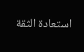استعادة الثقة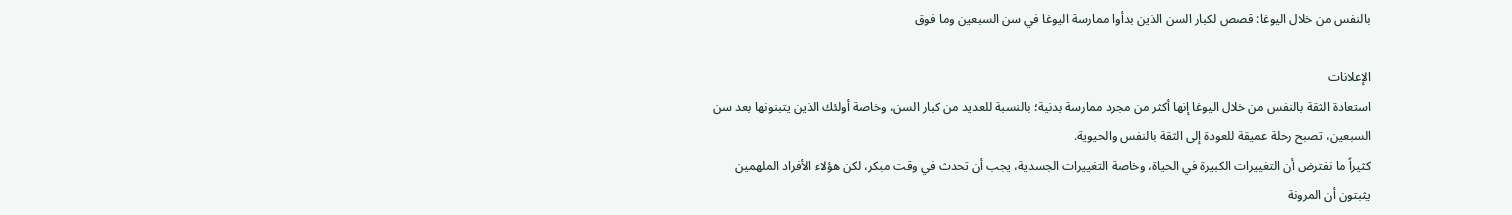بالنفس من خلال اليوغا: قصص لكبار السن الذين بدأوا ممارسة اليوغا في سن السبعين وما فوق

الإعلانات
استعادة الثقة بالنفس من خلال اليوغا إنها أكثر من مجرد ممارسة بدنية؛ بالنسبة للعديد من كبار السن، وخاصة أولئك الذين يتبنونها بعد سن السبعين، تصبح رحلة عميقة للعودة إلى الثقة بالنفس والحيوية.
كثيراً ما نفترض أن التغييرات الكبيرة في الحياة، وخاصة التغييرات الجسدية، يجب أن تحدث في وقت مبكر، لكن هؤلاء الأفراد الملهمين يثبتون أن المرونة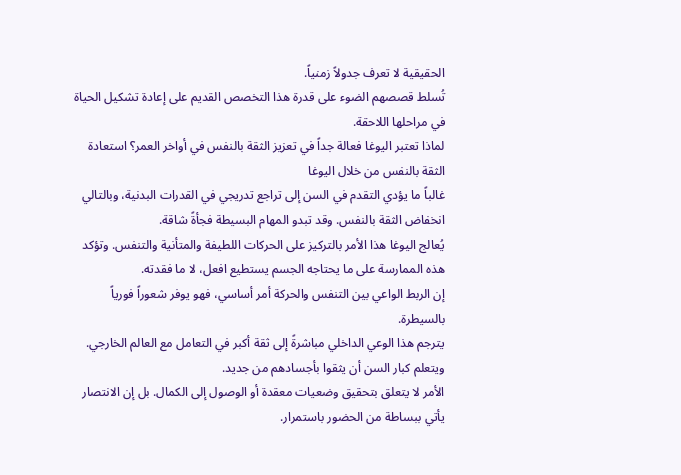الحقيقية لا تعرف جدولاً زمنياً.
تُسلط قصصهم الضوء على قدرة هذا التخصص القديم على إعادة تشكيل الحياة في مراحلها اللاحقة.
لماذا تعتبر اليوغا فعالة جداً في تعزيز الثقة بالنفس في أواخر العمر؟ استعادة الثقة بالنفس من خلال اليوغا
غالباً ما يؤدي التقدم في السن إلى تراجع تدريجي في القدرات البدنية، وبالتالي انخفاض الثقة بالنفس. وقد تبدو المهام البسيطة فجأةً شاقة.
يُعالج اليوغا هذا الأمر بالتركيز على الحركات اللطيفة والمتأنية والتنفس. وتؤكد هذه الممارسة على ما يحتاجه الجسم يستطيع افعل، لا ما فقدته.
إن الربط الواعي بين التنفس والحركة أمر أساسي، فهو يوفر شعوراً فورياً بالسيطرة.
يترجم هذا الوعي الداخلي مباشرةً إلى ثقة أكبر في التعامل مع العالم الخارجي. ويتعلم كبار السن أن يثقوا بأجسادهم من جديد.
الأمر لا يتعلق بتحقيق وضعيات معقدة أو الوصول إلى الكمال. بل إن الانتصار يأتي ببساطة من الحضور باستمرار.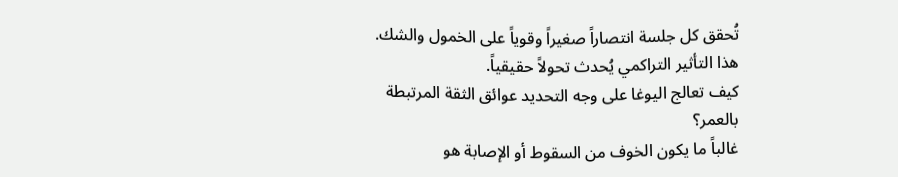تُحقق كل جلسة انتصاراً صغيراً وقوياً على الخمول والشك. هذا التأثير التراكمي يُحدث تحولاً حقيقياً.
كيف تعالج اليوغا على وجه التحديد عوائق الثقة المرتبطة بالعمر؟
غالباً ما يكون الخوف من السقوط أو الإصابة هو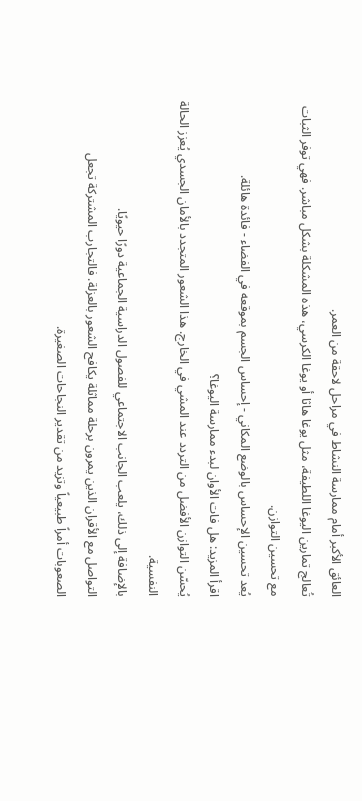العائق الأكبر أمام ممارسة النشاط في مراحل لاحقة من العمر.
تُعالج تمارين اليوغا اللطيفة، مثل يوغا هاثا أو يوغا الكرسي، هذه المشكلة بشكل مباشر. فهي توفر الثبات مع تحسين التوازن.
يُعد تحسين الإحساس بالوضع المكاني - إحساس الجسم بموقعه في الفضاء - فائدة هائلة.
اقرأ المزيد: هل فات الأوان لبدء ممارسة اليوغا؟
يُحسّن التوازن الأفضل من التردد عند المشي في الخارج. هذا الشعور المتجدد بالأمان الجسدي يُعزز الحالة النفسية.
بالإضافة إلى ذلك، يلعب الجانب الاجتماعي للفصول الدراسية الجماعية دورًا حيويًا.
التواصل مع الأقران الذين يمرون برحلة مماثلة يكافح الشعور بالعزلة. فالتجارب المشتركة تجعل الصعوبات أمراً طبيعياً وتزيد من تقدير النجاحات الصغيرة.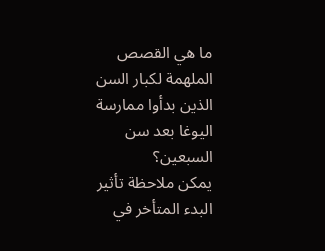ما هي القصص الملهمة لكبار السن الذين بدأوا ممارسة اليوغا بعد سن السبعين؟
يمكن ملاحظة تأثير البدء المتأخر في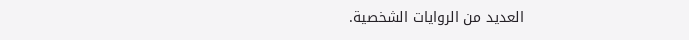العديد من الروايات الشخصية.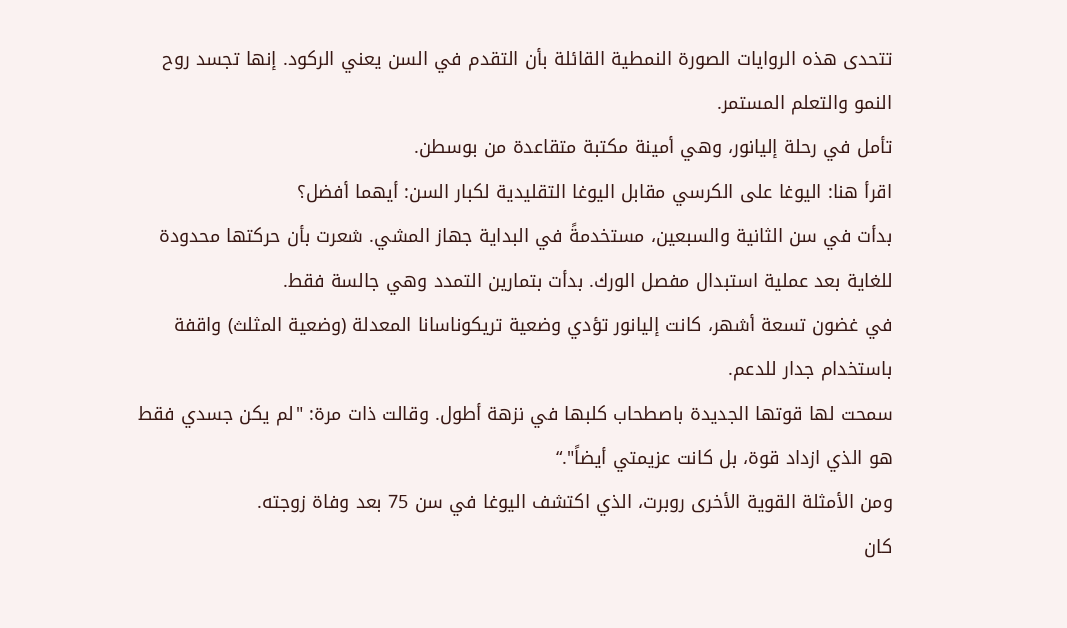تتحدى هذه الروايات الصورة النمطية القائلة بأن التقدم في السن يعني الركود. إنها تجسد روح النمو والتعلم المستمر.
تأمل في رحلة إليانور، وهي أمينة مكتبة متقاعدة من بوسطن.
اقرأ هنا: اليوغا على الكرسي مقابل اليوغا التقليدية لكبار السن: أيهما أفضل؟
بدأت في سن الثانية والسبعين، مستخدمةً في البداية جهاز المشي. شعرت بأن حركتها محدودة للغاية بعد عملية استبدال مفصل الورك. بدأت بتمارين التمدد وهي جالسة فقط.
في غضون تسعة أشهر، كانت إليانور تؤدي وضعية تريكوناسانا المعدلة (وضعية المثلث) واقفة باستخدام جدار للدعم.
سمحت لها قوتها الجديدة باصطحاب كلبها في نزهة أطول. وقالت ذات مرة: "لم يكن جسدي فقط هو الذي ازداد قوة، بل كانت عزيمتي أيضاً".“
ومن الأمثلة القوية الأخرى روبرت، الذي اكتشف اليوغا في سن 75 بعد وفاة زوجته.
كان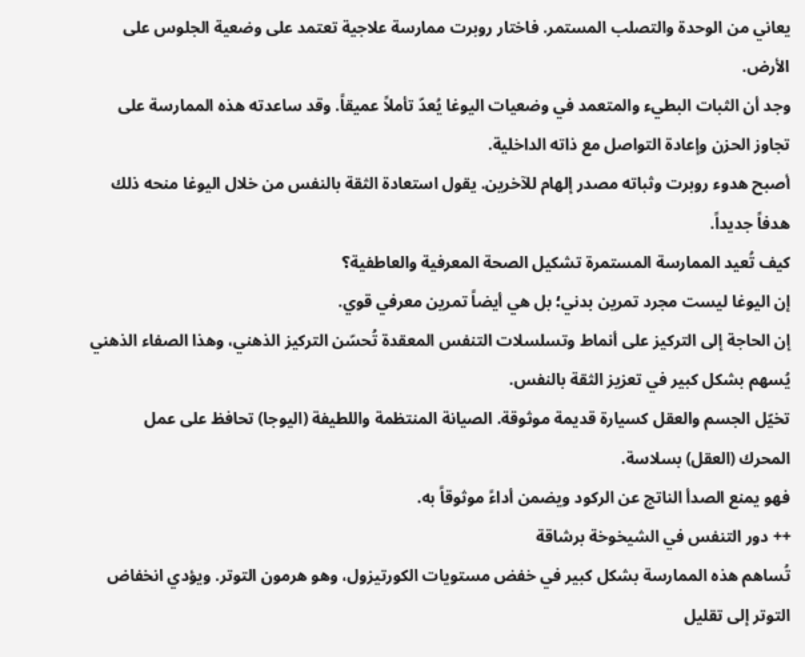يعاني من الوحدة والتصلب المستمر. فاختار روبرت ممارسة علاجية تعتمد على وضعية الجلوس على الأرض.
وجد أن الثبات البطيء والمتعمد في وضعيات اليوغا يُعدّ تأملاً عميقاً. وقد ساعدته هذه الممارسة على تجاوز الحزن وإعادة التواصل مع ذاته الداخلية.
أصبح هدوء روبرت وثباته مصدر إلهام للآخرين. يقول استعادة الثقة بالنفس من خلال اليوغا منحه ذلك هدفاً جديداً.
كيف تُعيد الممارسة المستمرة تشكيل الصحة المعرفية والعاطفية؟
إن اليوغا ليست مجرد تمرين بدني؛ بل هي أيضاً تمرين معرفي قوي.
إن الحاجة إلى التركيز على أنماط وتسلسلات التنفس المعقدة تُحسّن التركيز الذهني، وهذا الصفاء الذهني يُسهم بشكل كبير في تعزيز الثقة بالنفس.
تخيّل الجسم والعقل كسيارة قديمة موثوقة. الصيانة المنتظمة واللطيفة (اليوجا) تحافظ على عمل المحرك (العقل) بسلاسة.
فهو يمنع الصدأ الناتج عن الركود ويضمن أداءً موثوقاً به.
++ دور التنفس في الشيخوخة برشاقة
تُساهم هذه الممارسة بشكل كبير في خفض مستويات الكورتيزول، وهو هرمون التوتر. ويؤدي انخفاض التوتر إلى تقليل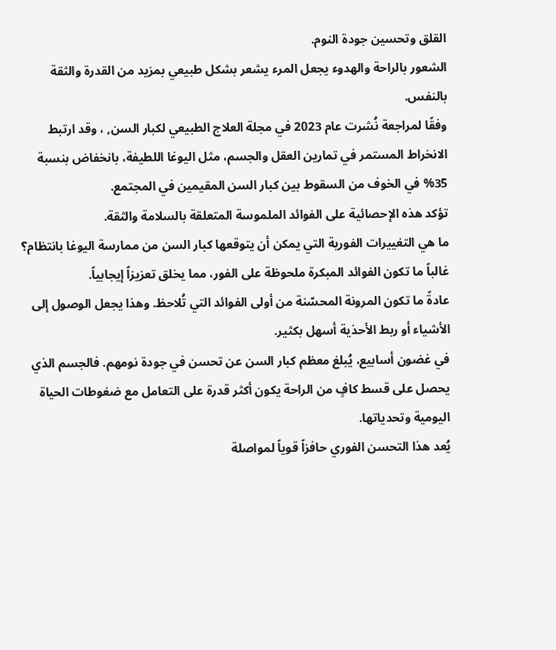القلق وتحسين جودة النوم.
الشعور بالراحة والهدوء يجعل المرء يشعر بشكل طبيعي بمزيد من القدرة والثقة بالنفس.
وفقًا لمراجعة نُشرت عام 2023 في مجلة العلاج الطبيعي لكبار السن, ، وقد ارتبط الانخراط المستمر في تمارين العقل والجسم، مثل اليوغا اللطيفة، بانخفاض بنسبة 35% في الخوف من السقوط بين كبار السن المقيمين في المجتمع.
تؤكد هذه الإحصائية على الفوائد الملموسة المتعلقة بالسلامة والثقة.
ما هي التغييرات الفورية التي يمكن أن يتوقعها كبار السن من ممارسة اليوغا بانتظام؟
غالباً ما تكون الفوائد المبكرة ملحوظة على الفور، مما يخلق تعزيزاً إيجابياً.
عادةً ما تكون المرونة المحسّنة من أولى الفوائد التي تُلاحظ. وهذا يجعل الوصول إلى الأشياء أو ربط الأحذية أسهل بكثير.
في غضون أسابيع، يُبلغ معظم كبار السن عن تحسن في جودة نومهم. فالجسم الذي يحصل على قسط كافٍ من الراحة يكون أكثر قدرة على التعامل مع ضغوطات الحياة اليومية وتحدياتها.
يُعد هذا التحسن الفوري حافزاً قوياً لمواصلة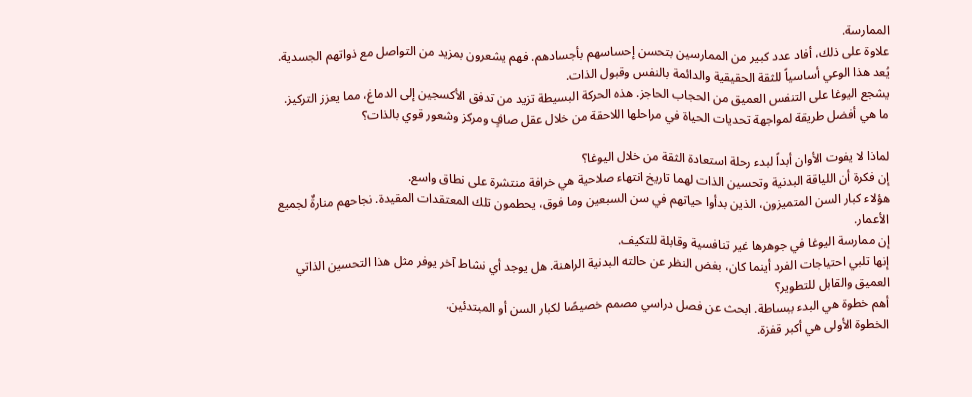الممارسة.
علاوة على ذلك، أفاد عدد كبير من الممارسين بتحسن إحساسهم بأجسادهم. فهم يشعرون بمزيد من التواصل مع ذواتهم الجسدية.
يُعد هذا الوعي أساسياً للثقة الحقيقية والدائمة بالنفس وقبول الذات.
يشجع اليوغا على التنفس العميق من الحجاب الحاجز. هذه الحركة البسيطة تزيد من تدفق الأكسجين إلى الدماغ، مما يعزز التركيز.
ما هي أفضل طريقة لمواجهة تحديات الحياة في مراحلها اللاحقة من خلال عقل صافٍ ومركز وشعور قوي بالذات؟

لماذا لا يفوت الأوان أبداً لبدء رحلة استعادة الثقة من خلال اليوغا؟
إن فكرة أن اللياقة البدنية وتحسين الذات لهما تاريخ انتهاء صلاحية هي خرافة منتشرة على نطاق واسع.
هؤلاء كبار السن المتميزون، الذين بدأوا حياتهم في سن السبعين وما فوق، يحطمون تلك المعتقدات المقيدة. نجاحهم منارةٌ لجميع الأعمار.
إن ممارسة اليوغا في جوهرها غير تنافسية وقابلة للتكيف.
إنها تلبي احتياجات الفرد أينما كان، بغض النظر عن حالته البدنية الراهنة. هل يوجد أي نشاط آخر يوفر مثل هذا التحسين الذاتي العميق والقابل للتطوير؟
أهم خطوة هي البدء ببساطة. ابحث عن فصل دراسي مصمم خصيصًا لكبار السن أو المبتدئين.
الخطوة الأولى هي أكبر قفزة.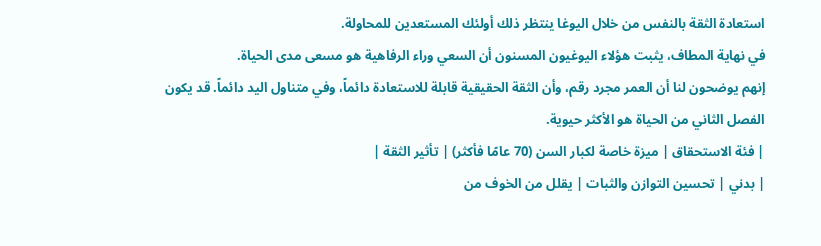استعادة الثقة بالنفس من خلال اليوغا ينتظر ذلك أولئك المستعدين للمحاولة.
في نهاية المطاف، يثبت هؤلاء اليوغيون المسنون أن السعي وراء الرفاهية هو مسعى مدى الحياة.
إنهم يوضحون لنا أن العمر مجرد رقم، وأن الثقة الحقيقية قابلة للاستعادة دائماً، وفي متناول اليد دائماً. قد يكون الفصل الثاني من الحياة هو الأكثر حيوية.
| فئة الاستحقاق | ميزة خاصة لكبار السن (70 عامًا فأكثر) | تأثير الثقة |
| بدني | تحسين التوازن والثبات | يقلل من الخوف من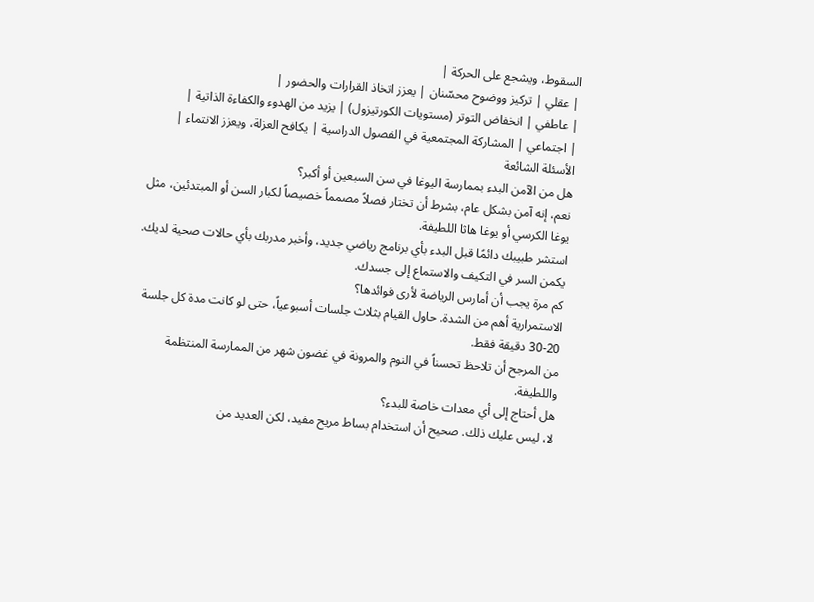السقوط، ويشجع على الحركة |
| عقلي | تركيز ووضوح محسّنان | يعزز اتخاذ القرارات والحضور |
| عاطفي | انخفاض التوتر (مستويات الكورتيزول) | يزيد من الهدوء والكفاءة الذاتية |
| اجتماعي | المشاركة المجتمعية في الفصول الدراسية | يكافح العزلة، ويعزز الانتماء |
الأسئلة الشائعة
هل من الآمن البدء بممارسة اليوغا في سن السبعين أو أكبر؟
نعم، إنه آمن بشكل عام، بشرط أن تختار فصلاً مصمماً خصيصاً لكبار السن أو المبتدئين، مثل يوغا الكرسي أو يوغا هاثا اللطيفة.
استشر طبيبك دائمًا قبل البدء بأي برنامج رياضي جديد، وأخبر مدربك بأي حالات صحية لديك. يكمن السر في التكيف والاستماع إلى جسدك.
كم مرة يجب أن أمارس الرياضة لأرى فوائدها؟
الاستمرارية أهم من الشدة. حاول القيام بثلاث جلسات أسبوعياً، حتى لو كانت مدة كل جلسة 20-30 دقيقة فقط.
من المرجح أن تلاحظ تحسناً في النوم والمرونة في غضون شهر من الممارسة المنتظمة واللطيفة.
هل أحتاج إلى أي معدات خاصة للبدء؟
لا، ليس عليك ذلك. صحيح أن استخدام بساط مريح مفيد، لكن العديد من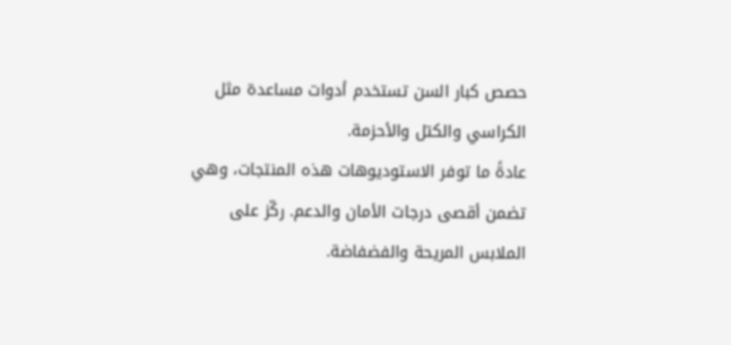حصص كبار السن تستخدم أدوات مساعدة مثل الكراسي والكتل والأحزمة.
عادةً ما توفر الاستوديوهات هذه المنتجات، وهي تضمن أقصى درجات الأمان والدعم. ركّز على الملابس المريحة والفضفاضة.